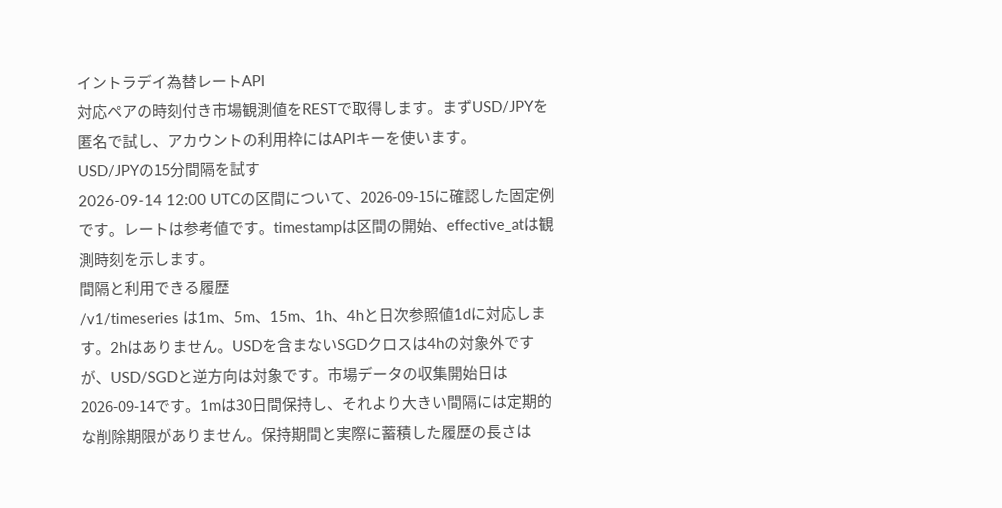イントラデイ為替レートAPI
対応ペアの時刻付き市場観測値をRESTで取得します。まずUSD/JPYを匿名で試し、アカウントの利用枠にはAPIキーを使います。
USD/JPYの15分間隔を試す
2026-09-14 12:00 UTCの区間について、2026-09-15に確認した固定例です。レートは参考値です。timestampは区間の開始、effective_atは観測時刻を示します。
間隔と利用できる履歴
/v1/timeseries は1m、5m、15m、1h、4hと日次参照値1dに対応します。2hはありません。USDを含まないSGDクロスは4hの対象外ですが、USD/SGDと逆方向は対象です。市場データの収集開始日は2026-09-14です。1mは30日間保持し、それより大きい間隔には定期的な削除期限がありません。保持期間と実際に蓄積した履歴の長さは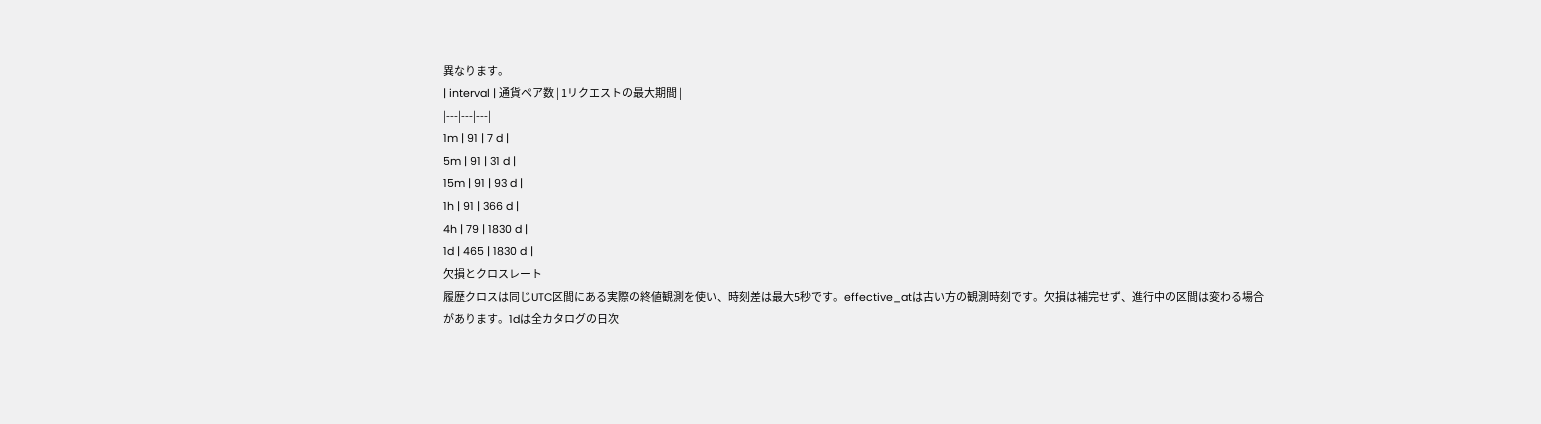異なります。
| interval | 通貨ペア数 | 1リクエストの最大期間 |
|---|---|---|
1m | 91 | 7 d |
5m | 91 | 31 d |
15m | 91 | 93 d |
1h | 91 | 366 d |
4h | 79 | 1830 d |
1d | 465 | 1830 d |
欠損とクロスレート
履歴クロスは同じUTC区間にある実際の終値観測を使い、時刻差は最大5秒です。effective_atは古い方の観測時刻です。欠損は補完せず、進行中の区間は変わる場合があります。1dは全カタログの日次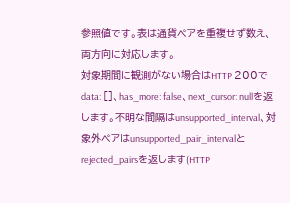参照値です。表は通貨ペアを重複せず数え、両方向に対応します。
対象期間に観測がない場合はHTTP 200でdata: []、has_more: false、next_cursor: nullを返します。不明な間隔はunsupported_interval、対象外ペアはunsupported_pair_intervalとrejected_pairsを返します(HTTP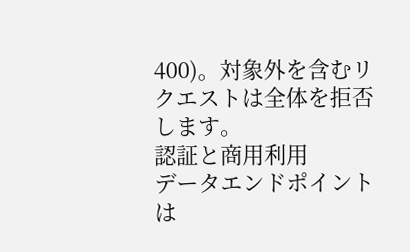400)。対象外を含むリクエストは全体を拒否します。
認証と商用利用
データエンドポイントは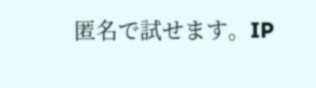匿名で試せます。IP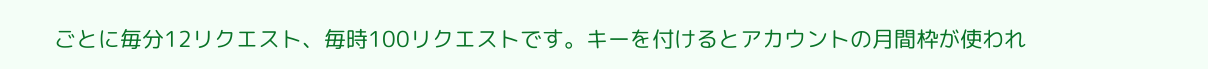ごとに毎分12リクエスト、毎時100リクエストです。キーを付けるとアカウントの月間枠が使われ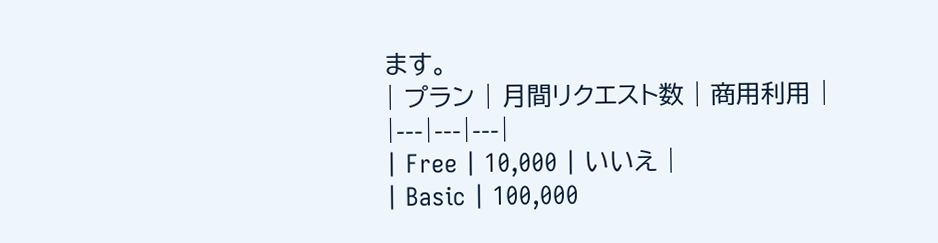ます。
| プラン | 月間リクエスト数 | 商用利用 |
|---|---|---|
| Free | 10,000 | いいえ |
| Basic | 100,000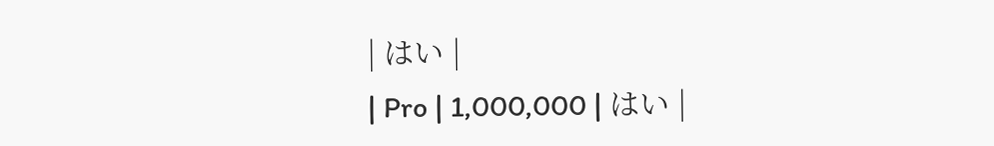| はい |
| Pro | 1,000,000 | はい |